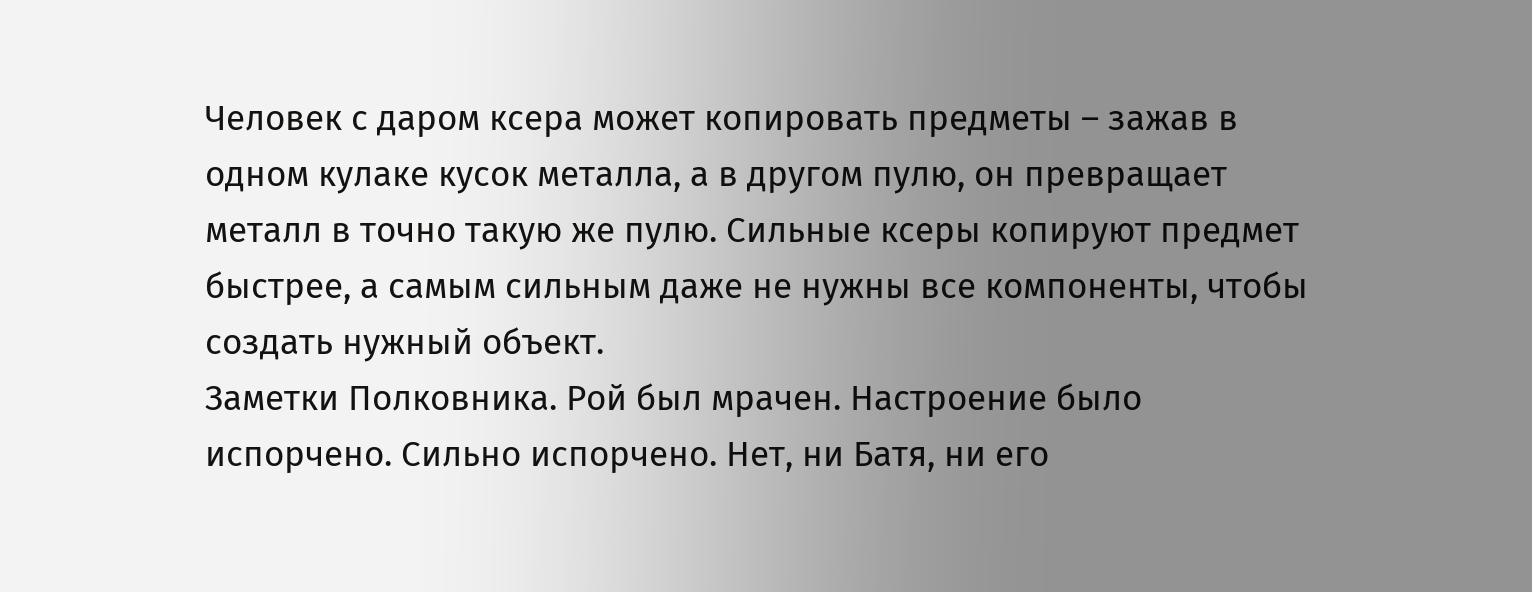Человек с даром ксера может копировать предметы – зажав в одном кулаке кусок металла, а в другом пулю, он превращает металл в точно такую же пулю. Сильные ксеры копируют предмет быстрее, а самым сильным даже не нужны все компоненты, чтобы создать нужный объект.
Заметки Полковника. Рой был мрачен. Настроение было испорчено. Сильно испорчено. Нет, ни Батя, ни его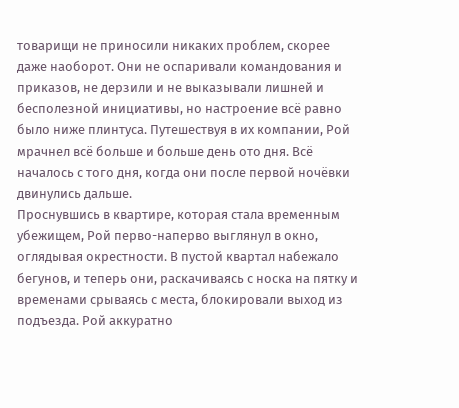товарищи не приносили никаких проблем, скорее даже наоборот. Они не оспаривали командования и приказов, не дерзили и не выказывали лишней и бесполезной инициативы, но настроение всё равно было ниже плинтуса. Путешествуя в их компании, Рой мрачнел всё больше и больше день ото дня. Всё началось с того дня, когда они после первой ночёвки двинулись дальше.
Проснувшись в квартире, которая стала временным убежищем, Рой перво-наперво выглянул в окно, оглядывая окрестности. В пустой квартал набежало бегунов, и теперь они, раскачиваясь с носка на пятку и временами срываясь с места, блокировали выход из подъезда. Рой аккуратно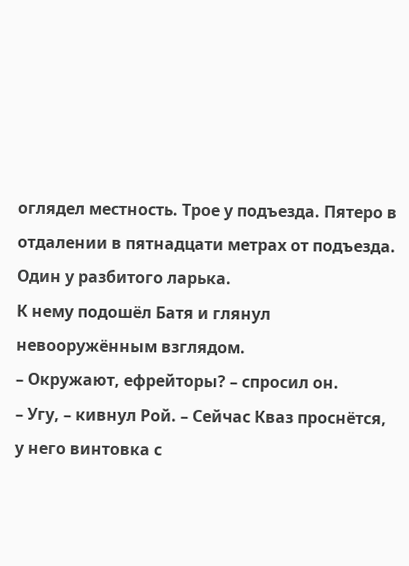оглядел местность. Трое у подъезда. Пятеро в отдалении в пятнадцати метрах от подъезда. Один у разбитого ларька.
К нему подошёл Батя и глянул невооружённым взглядом.
– Окружают, ефрейторы? – спросил он.
– Угу, – кивнул Рой. – Сейчас Кваз проснётся, у него винтовка с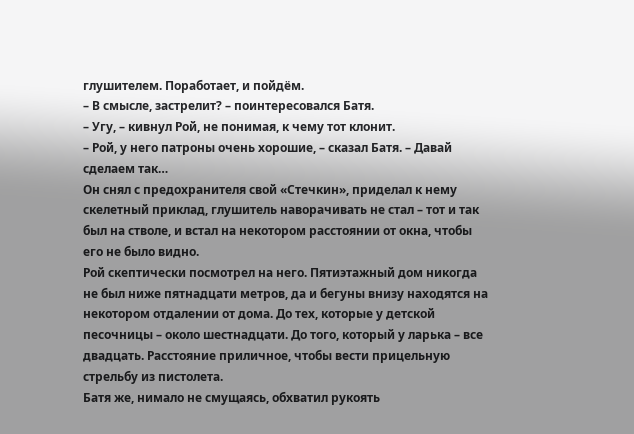глушителем. Поработает, и пойдём.
– В смысле, застрелит? – поинтересовался Батя.
– Угу, – кивнул Рой, не понимая, к чему тот клонит.
– Рой, у него патроны очень хорошие, – сказал Батя. – Давай сделаем так…
Он снял с предохранителя свой «Стечкин», приделал к нему скелетный приклад, глушитель наворачивать не стал – тот и так был на стволе, и встал на некотором расстоянии от окна, чтобы его не было видно.
Рой скептически посмотрел на него. Пятиэтажный дом никогда не был ниже пятнадцати метров, да и бегуны внизу находятся на некотором отдалении от дома. До тех, которые у детской песочницы – около шестнадцати. До того, который у ларька – все двадцать. Расстояние приличное, чтобы вести прицельную стрельбу из пистолета.
Батя же, нимало не смущаясь, обхватил рукоять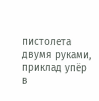пистолета двумя руками, приклад упёр в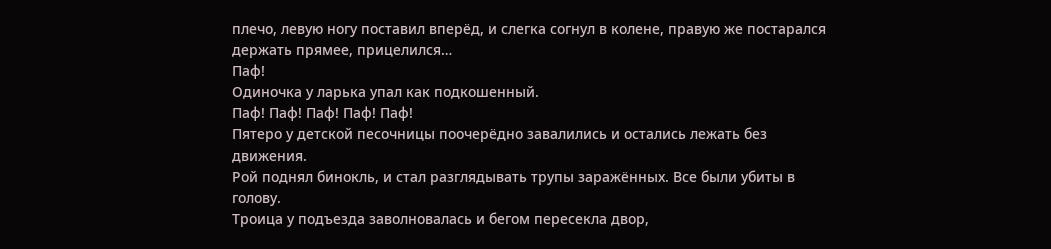плечо, левую ногу поставил вперёд, и слегка согнул в колене, правую же постарался держать прямее, прицелился…
Паф!
Одиночка у ларька упал как подкошенный.
Паф! Паф! Паф! Паф! Паф!
Пятеро у детской песочницы поочерёдно завалились и остались лежать без движения.
Рой поднял бинокль, и стал разглядывать трупы заражённых. Все были убиты в голову.
Троица у подъезда заволновалась и бегом пересекла двор,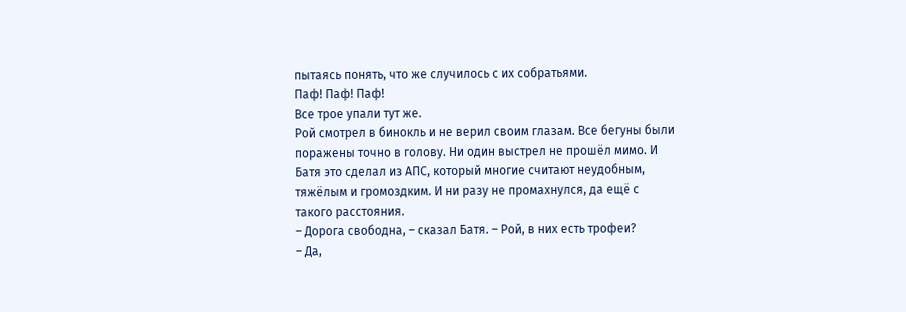пытаясь понять, что же случилось с их собратьями.
Паф! Паф! Паф!
Все трое упали тут же.
Рой смотрел в бинокль и не верил своим глазам. Все бегуны были поражены точно в голову. Ни один выстрел не прошёл мимо. И Батя это сделал из АПС, который многие считают неудобным, тяжёлым и громоздким. И ни разу не промахнулся, да ещё с такого расстояния.
– Дорога свободна, – сказал Батя. – Рой, в них есть трофеи?
– Да,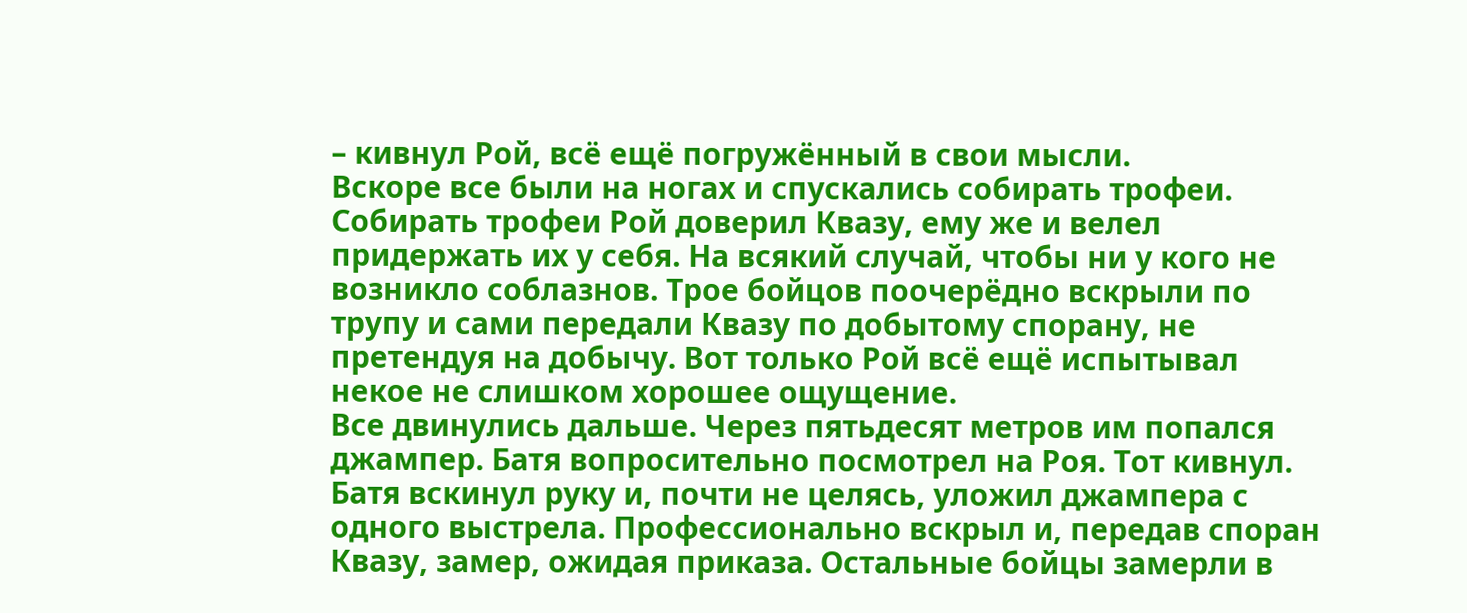– кивнул Рой, всё ещё погружённый в свои мысли.
Вскоре все были на ногах и спускались собирать трофеи. Собирать трофеи Рой доверил Квазу, ему же и велел придержать их у себя. На всякий случай, чтобы ни у кого не возникло соблазнов. Трое бойцов поочерёдно вскрыли по трупу и сами передали Квазу по добытому спорану, не претендуя на добычу. Вот только Рой всё ещё испытывал некое не слишком хорошее ощущение.
Все двинулись дальше. Через пятьдесят метров им попался джампер. Батя вопросительно посмотрел на Роя. Тот кивнул. Батя вскинул руку и, почти не целясь, уложил джампера с одного выстрела. Профессионально вскрыл и, передав споран Квазу, замер, ожидая приказа. Остальные бойцы замерли в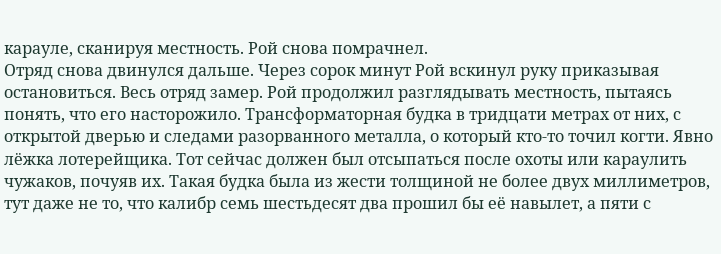карауле, сканируя местность. Рой снова помрачнел.
Отряд снова двинулся дальше. Через сорок минут Рой вскинул руку приказывая остановиться. Весь отряд замер. Рой продолжил разглядывать местность, пытаясь понять, что его насторожило. Трансформаторная будка в тридцати метрах от них, с открытой дверью и следами разорванного металла, о который кто-то точил когти. Явно лёжка лотерейщика. Тот сейчас должен был отсыпаться после охоты или караулить чужаков, почуяв их. Такая будка была из жести толщиной не более двух миллиметров, тут даже не то, что калибр семь шестьдесят два прошил бы её навылет, а пяти с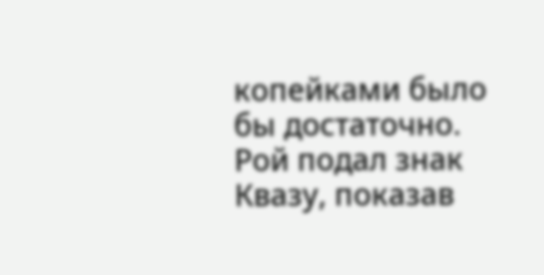копейками было бы достаточно.
Рой подал знак Квазу, показав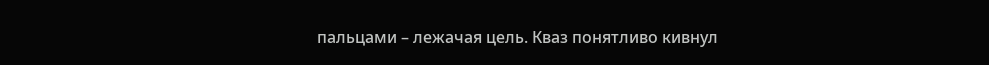пальцами – лежачая цель. Кваз понятливо кивнул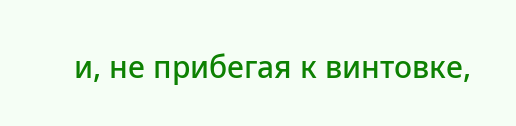и, не прибегая к винтовке,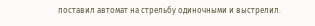поставил автомат на стрельбу одиночными и выстрелил.